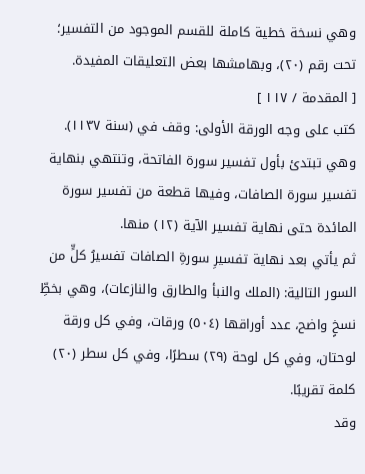وهي نسخة خطية كاملة للقسم الموجود من التفسير؛ تحت رقم (٢٠)، وبهامشها بعض التعليقات المفيدة.
[ المقدمة / ١١٧ ]
كتب على وجه الورقة الأولى: وقف في (سنة ١١٣٧).
وهي تبتدئ بأول تفسير سورة الفاتحة، وتنتهي بنهاية تفسير سورة الصافات، وفيها قطعة من تفسير سورة المائدة حتى نهاية تفسير الآية (١٢) منها.
ثم يأتي بعد نهاية تفسيرِ سورةِ الصافات تفسيرُ كلٍّ من السور التالية: (الملك والنبأ والطارق والنازعات)، وهي بخطِّ نسخٍ واضح، عدد أوراقها (٥٠٤) ورقات، وفي كل ورقة لوحتان، وفي كل لوحة (٢٩) سطرًا، وفي كل سطر (٢٠) كلمة تقريبًا.
وقد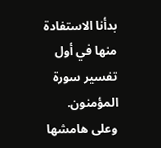بدأنا الاستفادة منها في أول تفسير سورة المؤمنون.
وعلى هامشها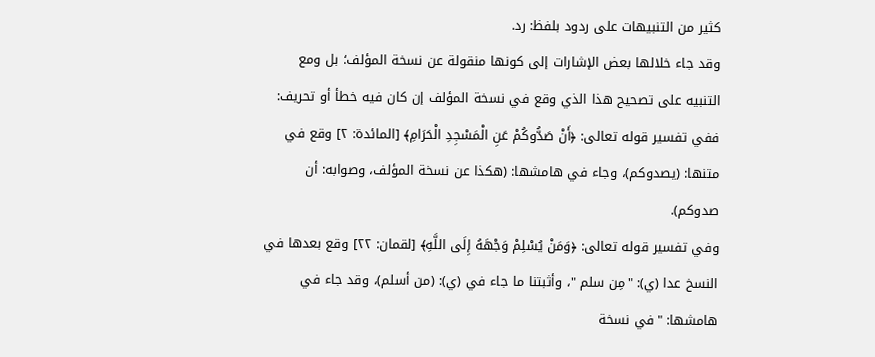كثير من التنبيهات على ردود بلفظ: رد.
وقد جاء خلالها بعض الإشارات إلى كونها منقولة عن نسخة المؤلف؛ بل ومع التنبيه على تصحيح هذا الذي وقع في نسخة المؤلف إن كان فيه خطأ أو تحريف:
ففي تفسير قوله تعالى: ﴿أَنْ صَدُّوكُمْ عَنِ الْمَسْجِدِ الْحَرَامِ﴾ [المائدة: ٢] وقع في متنها: (يصدوكم)، وجاء في هامشها: (هكذا عن نسخة المؤلف، وصوابه: أن صدوكم).
وفي تفسير قوله تعالى: ﴿وَمَنْ يُسْلِمْ وَجْهَهُ إِلَى اللَّهِ﴾ [لقمان: ٢٢] وقع بعدها في النسخ عدا (ي): "مِن سلم "، وأثبتنا ما جاء في (ي): (من أسلم)، وقد جاء في هامشها: "في نسخة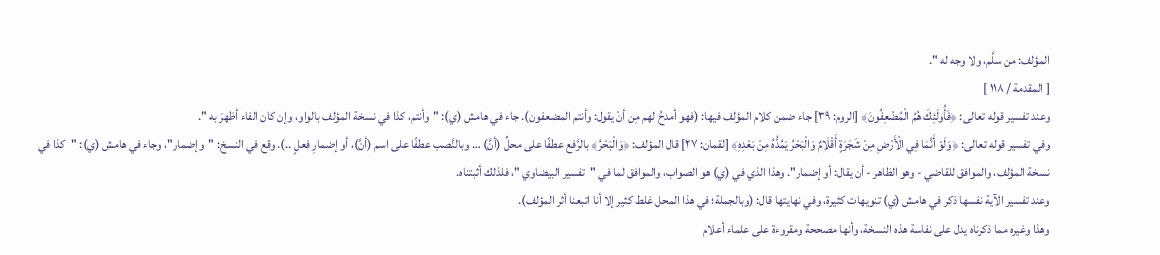المؤلف: من سلَّم، ولا وجه له ".
[ المقدمة / ١١٨ ]
وعند تفسير قوله تعالى: ﴿فَأُولَئِكَ هُمُ الْمُضْعِفُونَ﴾ [الروم: ٣٩] جاء ضمن كلام المؤلف فيها: (فهو أمدحُ لهم مِن أنْ يقول: وأنتم المضعفون). جاء في هامش (ي): "وأنتم، كذا في نسخة المؤلف بالواو، وإن كان الفاء أظهرَ به ".
وفي تفسير قوله تعالى: ﴿وَلَوْ أَنَّمَا فِي الْأَرْضِ مِنْ شَجَرَةٍ أَقْلَامٌ وَالْبَحْرُ يَمُدُّهُ مِنْ بَعْدِهِ﴾ [لقمان: ٢٧] قال المؤلف: ﴿وَالْبَحْرُ﴾ بالرَّفع عطفًا على محلِّ (أنَّ) … وبالنَّصب عطفًا على اسم (أنَّ)، أو إضمارِ فعلٍ ..). وقع في النسخ: "وإضمار"، وجاء في هامش (ي): "كذا في نسخة المؤلف، والموافق للقاضي - وهو الظاهر - أن يقال: أو إضمار". وهذا الذي في (ي) هو الصواب، والموافق لما في "تفسير البيضاوي "، فلذلك أثبتناه.
وعند تفسير الآية نفسها ذكر في هامش (ي) تنويهات كثيرة، وفي نهايتها قال: (وبالجملة؛ في هذا المحل غلط كثير إلا أنا اتبعنا أثر المؤلف).
وهذا وغيره مما ذكرناه يدل على نفاسة هذه النسخة، وأنها مصححة ومقروءة على علماء أعلام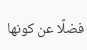فضلًا عن كونها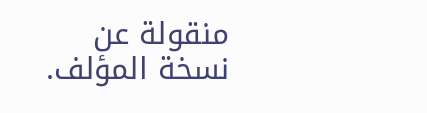منقولة عن نسخة المؤلف.